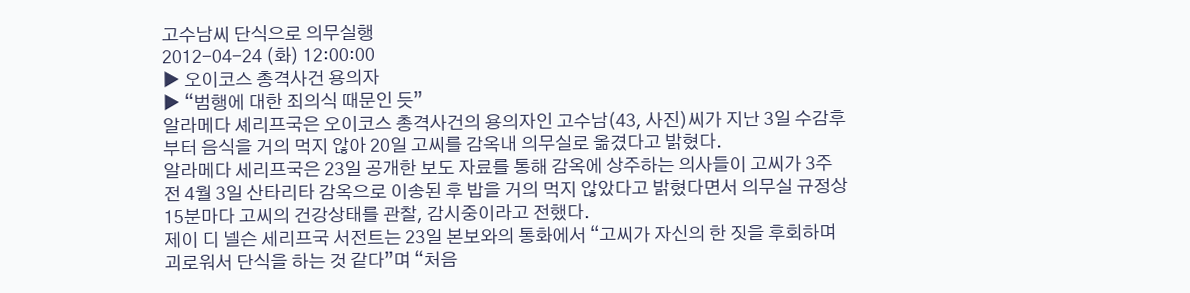고수남씨 단식으로 의무실행
2012-04-24 (화) 12:00:00
▶ 오이코스 총격사건 용의자
▶ “범행에 대한 죄의식 때문인 듯”
알라메다 셰리프국은 오이코스 총격사건의 용의자인 고수남(43, 사진)씨가 지난 3일 수감후부터 음식을 거의 먹지 않아 20일 고씨를 감옥내 의무실로 옮겼다고 밝혔다.
알라메다 세리프국은 23일 공개한 보도 자료를 통해 감옥에 상주하는 의사들이 고씨가 3주전 4월 3일 산타리타 감옥으로 이송된 후 밥을 거의 먹지 않았다고 밝혔다면서 의무실 규정상 15분마다 고씨의 건강상태를 관찰, 감시중이라고 전했다.
제이 디 넬슨 세리프국 서전트는 23일 본보와의 통화에서 “고씨가 자신의 한 짓을 후회하며 괴로워서 단식을 하는 것 같다”며 “처음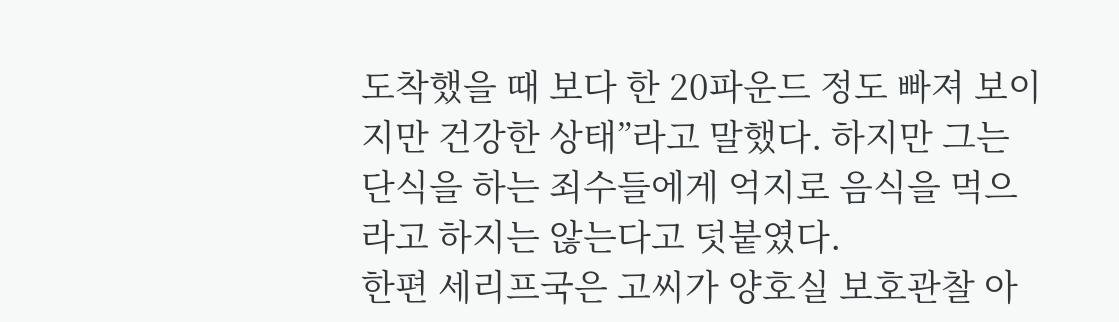도착했을 때 보다 한 20파운드 정도 빠져 보이지만 건강한 상태”라고 말했다. 하지만 그는 단식을 하는 죄수들에게 억지로 음식을 먹으라고 하지는 않는다고 덧붙였다.
한편 세리프국은 고씨가 양호실 보호관찰 아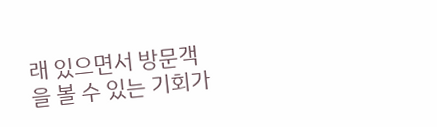래 있으면서 방문객을 볼 수 있는 기회가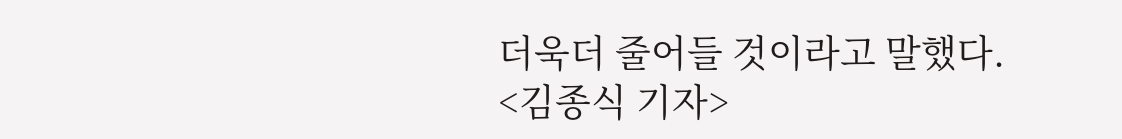더욱더 줄어들 것이라고 말했다.
<김종식 기자>